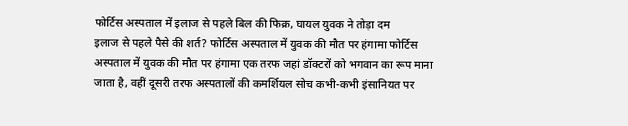फोर्टिस अस्पताल में इलाज से पहले बिल की फिक्र, घायल युवक ने तोड़ा दम
इलाज से पहले पैसे की शर्त? फोर्टिस अस्पताल में युवक की मौत पर हंगामा फोर्टिस अस्पताल में युवक की मौत पर हंगामा एक तरफ जहां डॉक्टरों को भगवान का रूप माना जाता है, वहीं दूसरी तरफ अस्पतालों की कमर्शियल सोच कभी-कभी इंसानियत पर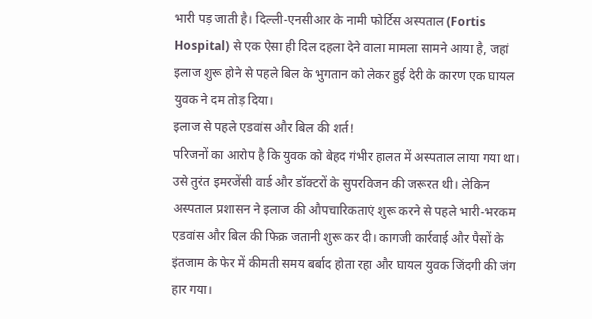भारी पड़ जाती है। दिल्ली-एनसीआर के नामी फोर्टिस अस्पताल (Fortis Hospital) से एक ऐसा ही दिल दहला देने वाला मामला सामने आया है, जहां इलाज शुरू होने से पहले बिल के भुगतान को लेकर हुई देरी के कारण एक घायल युवक ने दम तोड़ दिया।
इलाज से पहले एडवांस और बिल की शर्त!
परिजनों का आरोप है कि युवक को बेहद गंभीर हालत में अस्पताल लाया गया था। उसे तुरंत इमरजेंसी वार्ड और डॉक्टरों के सुपरविजन की जरूरत थी। लेकिन अस्पताल प्रशासन ने इलाज की औपचारिकताएं शुरू करने से पहले भारी-भरकम एडवांस और बिल की फिक्र जतानी शुरू कर दी। कागजी कार्रवाई और पैसों के इंतजाम के फेर में कीमती समय बर्बाद होता रहा और घायल युवक जिंदगी की जंग हार गया।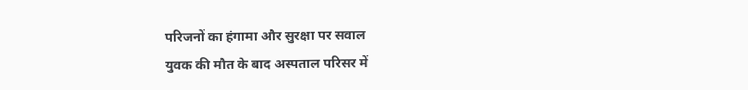परिजनों का हंगामा और सुरक्षा पर सवाल
युवक की मौत के बाद अस्पताल परिसर में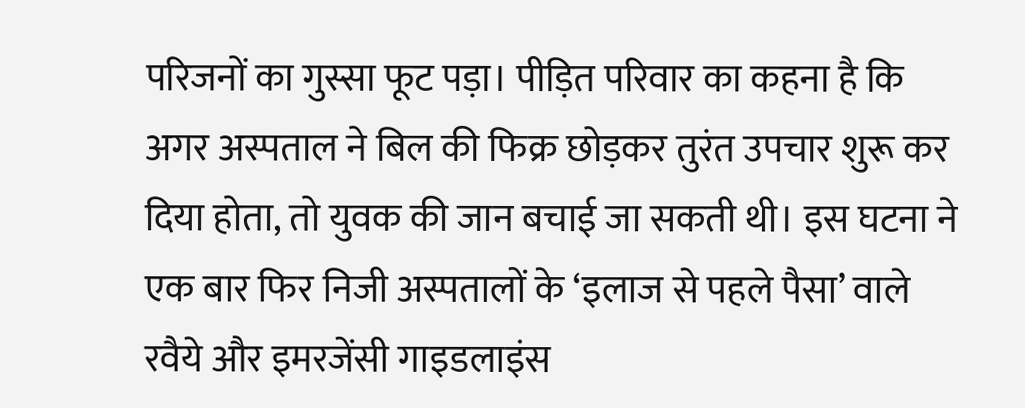परिजनों का गुस्सा फूट पड़ा। पीड़ित परिवार का कहना है कि अगर अस्पताल ने बिल की फिक्र छोड़कर तुरंत उपचार शुरू कर दिया होता, तो युवक की जान बचाई जा सकती थी। इस घटना ने एक बार फिर निजी अस्पतालों के ‘इलाज से पहले पैसा’ वाले रवैये और इमरजेंसी गाइडलाइंस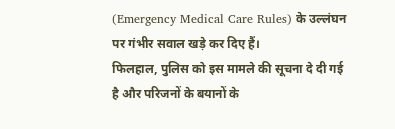(Emergency Medical Care Rules) के उल्लंघन पर गंभीर सवाल खड़े कर दिए हैं।
फिलहाल, पुलिस को इस मामले की सूचना दे दी गई है और परिजनों के बयानों के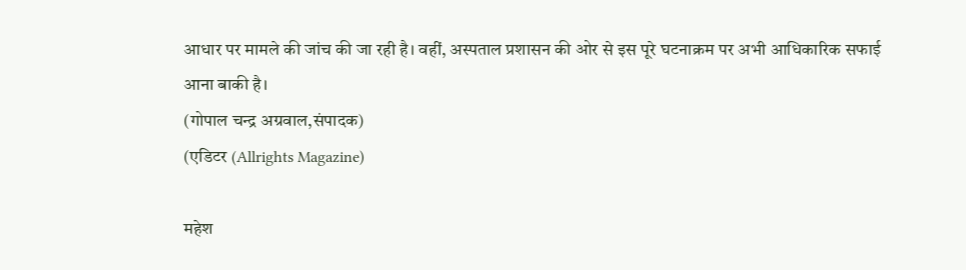आधार पर मामले की जांच की जा रही है। वहीं, अस्पताल प्रशासन की ओर से इस पूरे घटनाक्रम पर अभी आधिकारिक सफाई आना बाकी है।
(गोपाल चन्द्र अग्रवाल,संपादक)
(एडिटर (Allrights Magazine)

महेश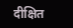दीक्षित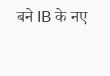बने IB के नए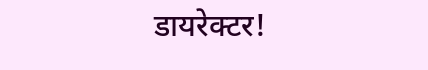डायरेक्टर!